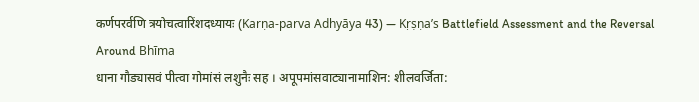कर्णपरर्वणि त्रयोचत्वारिंशदध्यायः (Karṇa-parva Adhyāya 43) — Kṛṣṇa’s Battlefield Assessment and the Reversal Around Bhīma
धाना गौड्यासवं पीत्वा गोमांसं लशुनैः सह । अपूपमांसवाट्यानामाशिन: शीलवर्जिता: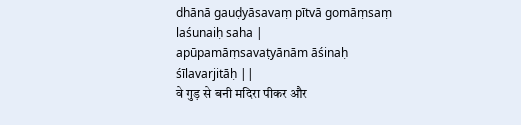dhānā gauḍyāsavaṃ pītvā gomāṃsaṃ laśunaiḥ saha | apūpamāṃsavaṭyānām āśinaḥ śīlavarjitāḥ ||
वे गुड़ से बनी मदिरा पीकर और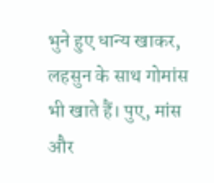भुने हुए धान्य खाकर, लहसुन के साथ गोमांस भी खाते हैं। पुए, मांस और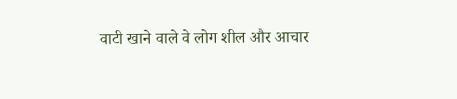वाटी खाने वाले वे लोग शील और आचार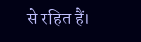से रहित हैं।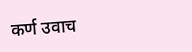कर्ण उवाच